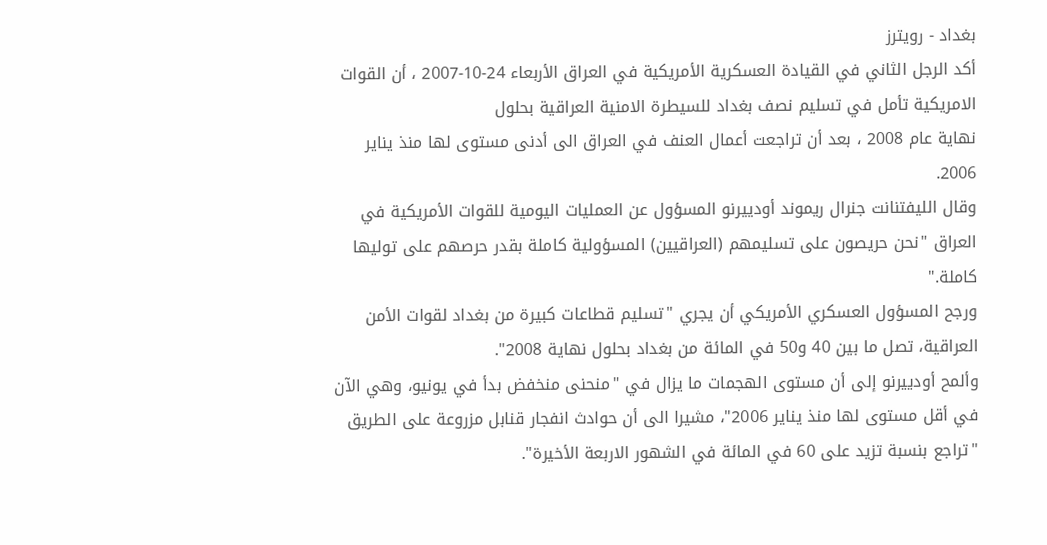بغداد - رويترز
أكد الرجل الثاني في القيادة العسكرية الأمريكية في العراق الأربعاء 24-10-2007 ، أن القوات الامريكية تأمل في تسليم نصف بغداد للسيطرة الامنية العراقية بحلول
نهاية عام 2008 ، بعد أن تراجعت أعمال العنف في العراق الى أدنى مستوى لها منذ يناير 2006.
وقال الليفتنانت جنرال ريموند أودييرنو المسؤول عن العمليات اليومية للقوات الأمريكية في العراق "نحن حريصون على تسليمهم (العراقيين) المسؤولية كاملة بقدر حرصهم على توليها كاملة."
ورجح المسؤول العسكري الأمريكي أن يجري "تسليم قطاعات كبيرة من بغداد لقوات الأمن العراقية، تصل ما بين 40 و50 في المائة من بغداد بحلول نهاية 2008".
وألمح أودييرنو إلى أن مستوى الهجمات ما يزال في "منحنى منخفض بدأ في يونيو، وهي الآن في أقل مستوى لها منذ يناير 2006"، مشيرا الى أن حوادث انفجار قنابل مزروعة على الطريق "تراجع بنسبة تزيد على 60 في المائة في الشهور الاربعة الأخيرة".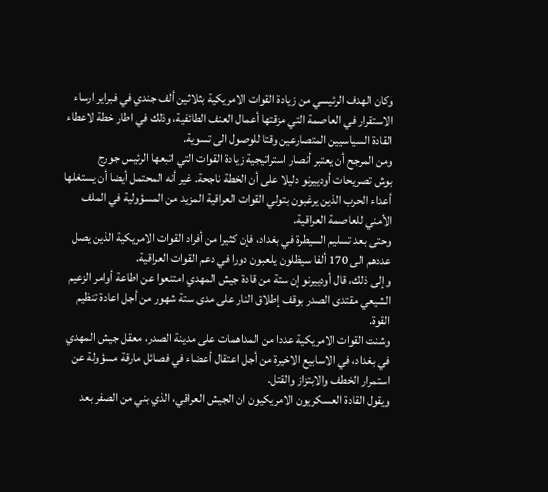وكان الهدف الرئيسي من زيادة القوات الامريكية بثلاثين ألف جندي في فبراير ارساء الاستقرار في العاصمة التي مزقتها أعمال العنف الطائفية، وذلك في اطار خطة لاعطاء القادة السياسيين المتصارعين وقتا للوصول الى تسوية.
ومن المرجح أن يعتبر أنصار استراتيجية زيادة القوات التي اتبعها الرئيس جورج
بوش تصريحات أودييرنو دليلا على أن الخطة ناجحة. غير أنه المحتمل أيضا أن يستغلها أعداء الحرب الذين يرغبون بتولي القوات العراقية المزيد من المسؤولية في الملف الأمني للعاصمة العراقية.
وحتى بعد تسليم السيطرة في بغداد، فإن كثيرا من أفراد القوات الامريكية الذين يصل عددهم الى 170 ألفا سيظلون يلعبون دورا في دعم القوات العراقية.
وإلى ذلك، قال أودييرنو إن ستة من قادة جيش المهدي امتنعوا عن اطاعة أوامر الزعيم الشيعي مقتدى الصدر بوقف إطلاق النار على مدى ستة شهور من أجل اعادة تنظيم القوة.
وشنت القوات الامريكية عددا من المداهمات على مدينة الصدر، معقل جيش المهدي في بغداد، في الاسابيع الاخيرة من أجل اعتقال أعضاء في فصائل مارقة مسؤولة عن استمرار الخطف والابتزاز والقتل.
ويقول القادة العسكريون الامريكيون ان الجيش العراقي، الذي بني من الصفر بعد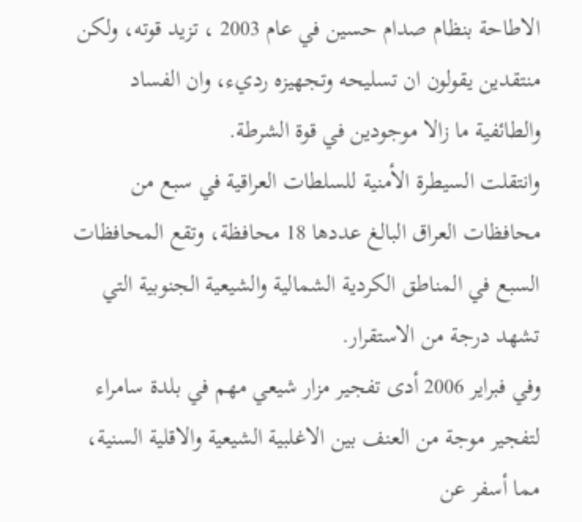الاطاحة بنظام صدام حسين في عام 2003 ، تزيد قوته، ولكن منتقدين يقولون ان تسليحه وتجهيزه رديء، وان الفساد والطائفية ما زالا موجودين في قوة الشرطة.
وانتقلت السيطرة الأمنية للسلطات العراقية في سبع من محافظات العراق البالغ عددها 18 محافظة، وتقع المحافظات السبع في المناطق الكردية الشمالية والشيعية الجنوبية التي تشهد درجة من الاستقرار.
وفي فبراير 2006 أدى تفجير مزار شيعي مهم في بلدة سامراء لتفجير موجة من العنف بين الاغلبية الشيعية والاقلية السنية، مما أسفر عن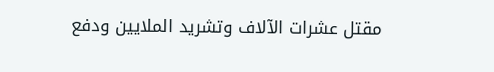مقتل عشرات الآلاف وتشريد الملايين ودفع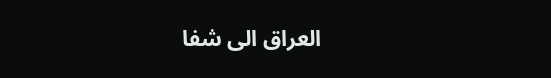العراق الى شفا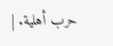حرب أهلية. |